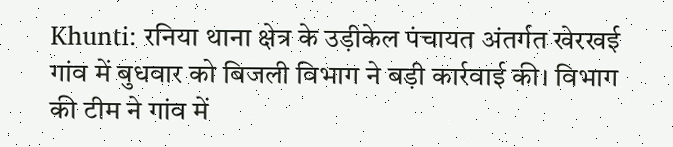Khunti: रनिया थाना क्षेत्र के उड़ीकेल पंचायत अंतर्गत खेरखई गांव में बुधवार को बिजली विभाग ने बड़ी कार्रवाई की। विभाग की टीम ने गांव में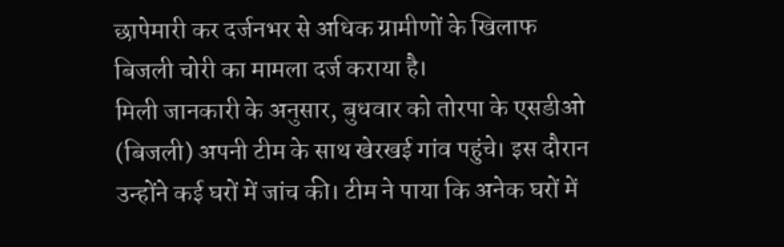छापेमारी कर दर्जनभर से अधिक ग्रामीणों के खिलाफ बिजली चोरी का मामला दर्ज कराया है।
मिली जानकारी के अनुसार, बुधवार को तोरपा के एसडीओ (बिजली) अपनी टीम के साथ खेरखई गांव पहुंचे। इस दौरान उन्होंने कई घरों में जांच की। टीम ने पाया कि अनेक घरों में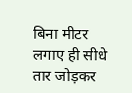बिना मीटर लगाए ही सीधे तार जोड़कर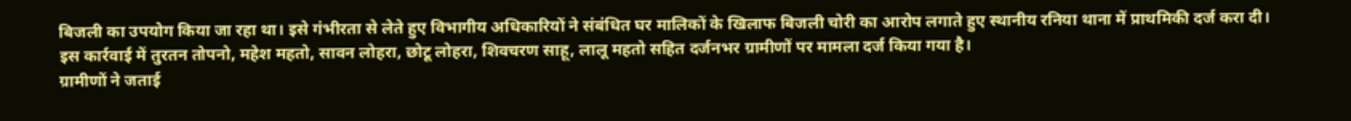बिजली का उपयोग किया जा रहा था। इसे गंभीरता से लेते हुए विभागीय अधिकारियों ने संबंधित घर मालिकों के खिलाफ बिजली चोरी का आरोप लगाते हुए स्थानीय रनिया थाना में प्राथमिकी दर्ज करा दी।
इस कार्रवाई में तुरतन तोपनो, महेश महतो, सावन लोहरा, छोटू लोहरा, शिवचरण साहू, लालू महतो सहित दर्जनभर ग्रामीणों पर मामला दर्ज किया गया है।
ग्रामीणों ने जताई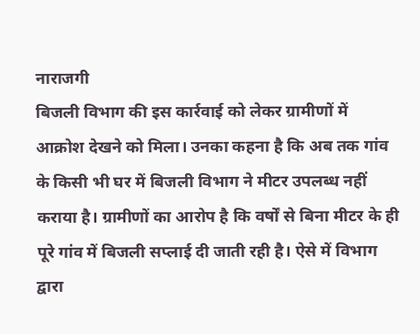नाराजगी
बिजली विभाग की इस कार्रवाई को लेकर ग्रामीणों में आक्रोश देखने को मिला। उनका कहना है कि अब तक गांव के किसी भी घर में बिजली विभाग ने मीटर उपलब्ध नहीं कराया है। ग्रामीणों का आरोप है कि वर्षों से बिना मीटर के ही पूरे गांव में बिजली सप्लाई दी जाती रही है। ऐसे में विभाग द्वारा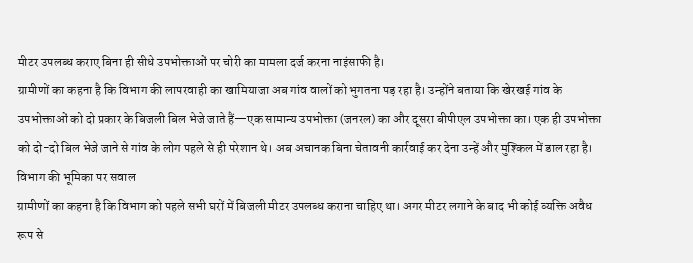मीटर उपलब्ध कराए बिना ही सीधे उपभोक्ताओं पर चोरी का मामला दर्ज करना नाइंसाफी है।
ग्रामीणों का कहना है कि विभाग की लापरवाही का खामियाजा अब गांव वालों को भुगतना पड़ रहा है। उन्होंने बताया कि खेरखई गांव के उपभोक्ताओं को दो प्रकार के बिजली बिल भेजे जाते हैं—एक सामान्य उपभोक्ता (जनरल) का और दूसरा बीपीएल उपभोक्ता का। एक ही उपभोक्ता को दो-दो बिल भेजे जाने से गांव के लोग पहले से ही परेशान थे। अब अचानक बिना चेतावनी कार्रवाई कर देना उन्हें और मुश्किल में डाल रहा है।
विभाग की भूमिका पर सवाल
ग्रामीणों का कहना है कि विभाग को पहले सभी घरों में बिजली मीटर उपलब्ध कराना चाहिए था। अगर मीटर लगाने के बाद भी कोई व्यक्ति अवैध रूप से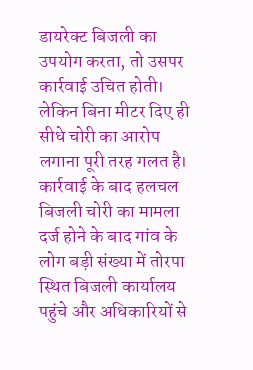डायरेक्ट बिजली का उपयोग करता, तो उसपर कार्रवाई उचित होती। लेकिन बिना मीटर दिए ही सीधे चोरी का आरोप लगाना पूरी तरह गलत है।
कार्रवाई के बाद हलचल
बिजली चोरी का मामला दर्ज होने के बाद गांव के लोग बड़ी संख्या में तोरपा स्थित बिजली कार्यालय पहुंचे और अधिकारियों से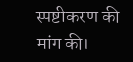स्पष्टीकरण की मांग की।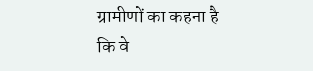ग्रामीणों का कहना है कि वे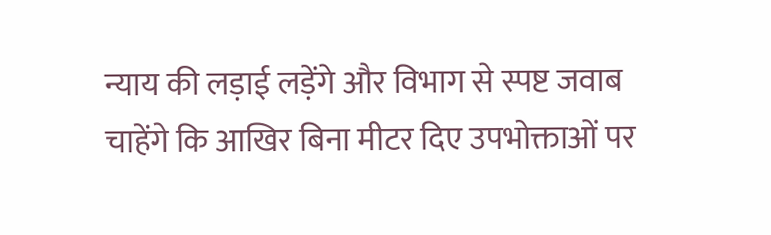न्याय की लड़ाई लड़ेंगे और विभाग से स्पष्ट जवाब चाहेंगे कि आखिर बिना मीटर दिए उपभोक्ताओं पर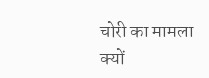चोरी का मामला क्यों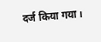दर्ज किया गया।